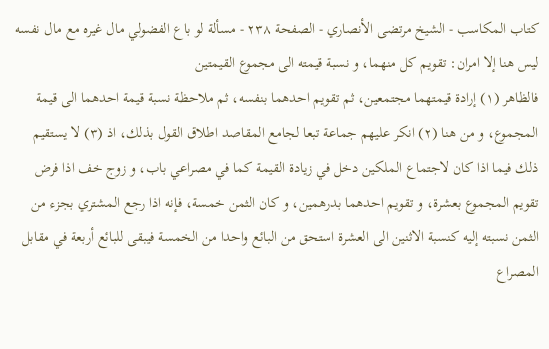كتاب المكاسب - الشيخ مرتضى الأنصاري - الصفحة ٢٣٨ - مسألة لو باع الفضولي مال غيره مع مال نفسه
ليس هنا إلا امران: تقويم كل منهما، و نسبة قيمته الى مجموع القيمتين
فالظاهر (١) إرادة قيمتهما مجتمعين، ثم تقويم احدهما بنفسه، ثم ملاحظة نسبة قيمة احدهما الى قيمة المجموع، و من هنا (٢) انكر عليهم جماعة تبعا لجامع المقاصد اطلاق القول بذلك، اذ (٣) لا يستقيم ذلك فيما اذا كان لاجتماع الملكين دخل في زيادة القيمة كما في مصراعي باب، و زوج خف اذا فرض تقويم المجموع بعشرة، و تقويم احدهما بدرهمين، و كان الثمن خمسة، فإنه اذا رجع المشتري بجزء من الثمن نسبته إليه كنسبة الاثنين الى العشرة استحق من البائع واحدا من الخمسة فيبقى للبائع أربعة في مقابل المصراع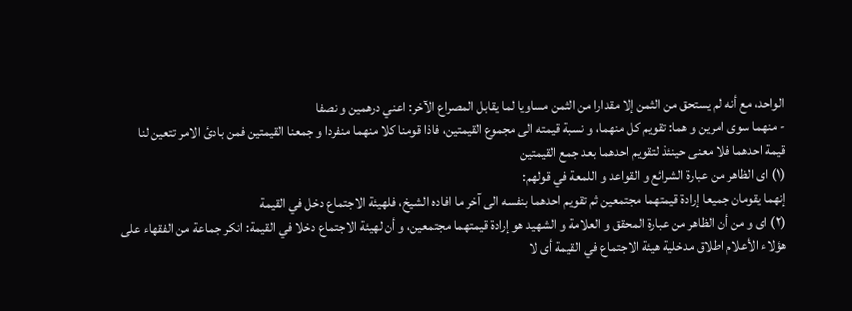الواحد، مع أنه لم يستحق من الثمن إلا مقدارا من الثمن مساويا لما يقابل المصراع الآخر: اعني درهمين و نصفا
- منهما سوى امرين و هما: تقويم كل منهما، و نسبة قيمته الى مجموع القيمتين، فاذا قومنا كلا منهما منفردا و جمعنا القيمتين فمن بادئ الامر تتعين لنا قيمة احدهما فلا معنى حينئذ لتقويم احدهما بعد جمع القيمتين
(١) اى الظاهر من عبارة الشرائع و القواعد و اللمعة في قولهم:
إنهما يقومان جميعا إرادة قيمتهما مجتمعين ثم تقويم احدهما بنفسه الى آخر ما افاده الشيخ، فلهيئة الاجتماع دخل في القيمة
(٢) اى و من أن الظاهر من عبارة المحقق و العلامة و الشهيد هو إرادة قيمتهما مجتمعين، و أن لهيئة الاجتماع دخلا في القيمة: انكر جماعة من الفقهاء على هؤلاء الأعلام اطلاق مدخلية هيئة الاجتماع في القيمة أى لا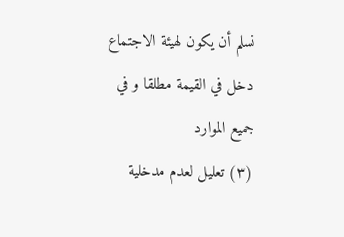نسلم أن يكون لهيئة الاجتماع دخل في القيمة مطلقا و في جميع الموارد
(٣) تعليل لعدم مدخلية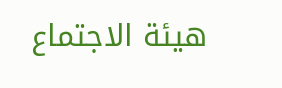هيئة الاجتماع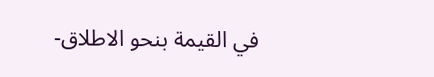في القيمة بنحو الاطلاق-